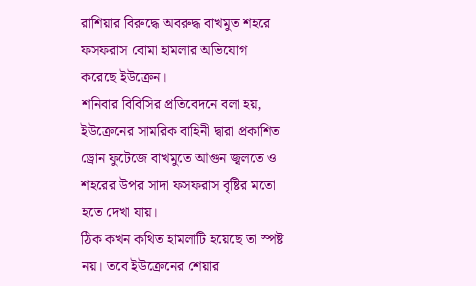রাশিয়ার বিরুদ্ধে অবরুদ্ধ বাখমুত শহরে ফসফরাস বোমা হামলার অভিযোগ করেছে ইউক্রেন।
শনিবার বিবিসির প্রতিবেদনে বলা হয়, ইউক্রেনের সামরিক বাহিনী দ্বারা প্রকাশিত ড্রোন ফুটেজে বাখমুতে আগুন জ্বলতে ও শহরের উপর সাদা ফসফরাস বৃষ্টির মতো হতে দেখা যায়।
ঠিক কখন কথিত হামলাটি হয়েছে তা স্পষ্ট নয়। তবে ইউক্রেনের শেয়ার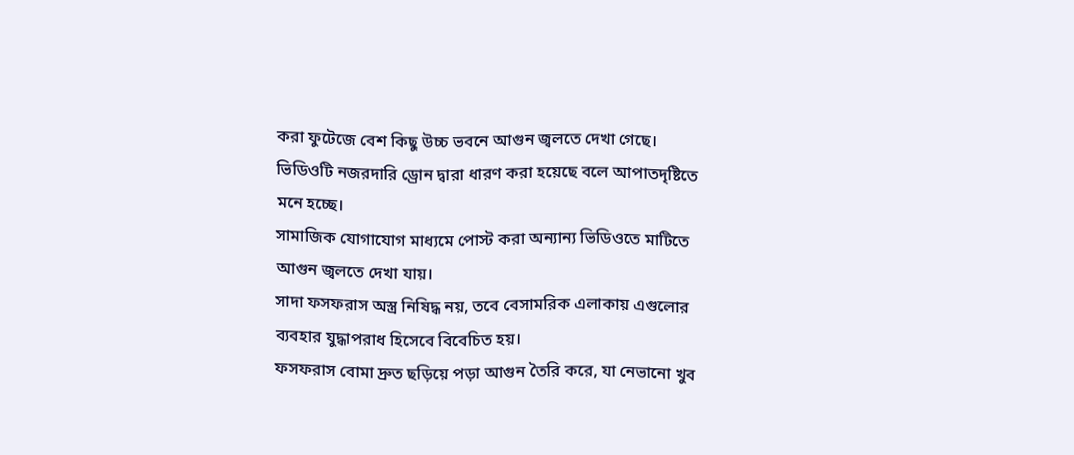করা ফুটেজে বেশ কিছু উচ্চ ভবনে আগুন জ্বলতে দেখা গেছে। ভিডিওটি নজরদারি ড্রোন দ্বারা ধারণ করা হয়েছে বলে আপাতদৃষ্টিতে মনে হচ্ছে।
সামাজিক যোগাযোগ মাধ্যমে পোস্ট করা অন্যান্য ভিডিওতে মাটিতে আগুন জ্বলতে দেখা যায়।
সাদা ফসফরাস অস্ত্র নিষিদ্ধ নয়, তবে বেসামরিক এলাকায় এগুলোর ব্যবহার যুদ্ধাপরাধ হিসেবে বিবেচিত হয়।
ফসফরাস বোমা দ্রুত ছড়িয়ে পড়া আগুন তৈরি করে, যা নেভানো খুব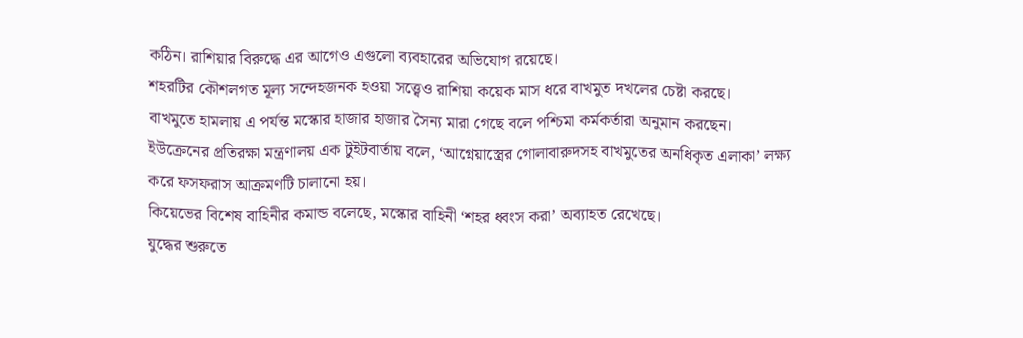কঠিন। রাশিয়ার বিরুদ্ধে এর আগেও এগুলো ব্যবহারের অভিযোগ রয়েছে।
শহরটির কৌশলগত মূল্য সন্দেহজনক হওয়া সত্ত্বেও রাশিয়া কয়েক মাস ধরে বাখমুত দখলের চেষ্টা করছে।
বাখমুতে হামলায় এ পর্যন্ত মস্কোর হাজার হাজার সৈন্য মারা গেছে বলে পশ্চিমা কর্মকর্তারা অনুমান করছেন।
ইউক্রেনের প্রতিরক্ষা মন্ত্রণালয় এক টুইটবার্তায় বলে, ‘আগ্নেয়াস্ত্রের গোলাবারুদসহ বাখমুতের অনধিকৃত এলাকা’ লক্ষ্য করে ফসফরাস আক্রমণটি চালানো হয়।
কিয়েভের বিশেষ বাহিনীর কমান্ড বলেছে, মস্কোর বাহিনী ‘শহর ধ্বংস করা’ অব্যাহত রেখেছে।
যুদ্ধের শুরুতে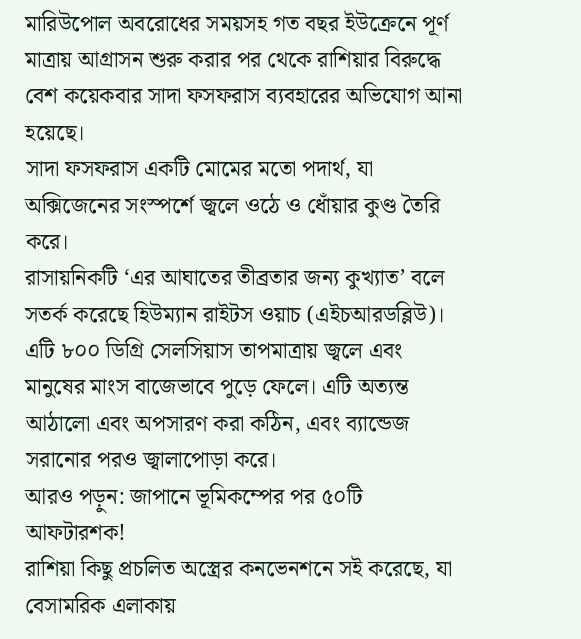মারিউপোল অবরোধের সময়সহ গত বছর ইউক্রেনে পূর্ণ মাত্রায় আগ্রাসন শুরু করার পর থেকে রাশিয়ার বিরুদ্ধে বেশ কয়েকবার সাদা ফসফরাস ব্যবহারের অভিযোগ আনা হয়েছে।
সাদা ফসফরাস একটি মোমের মতো পদার্থ, যা অক্সিজেনের সংস্পর্শে জ্বলে ওঠে ও ধোঁয়ার কুণ্ড তৈরি করে।
রাসায়নিকটি ‘এর আঘাতের তীব্রতার জন্য কুখ্যাত’ বলে সতর্ক করেছে হিউম্যান রাইটস ওয়াচ (এইচআরডব্লিউ)।
এটি ৮০০ ডিগ্রি সেলসিয়াস তাপমাত্রায় জ্বলে এবং মানুষের মাংস বাজেভাবে পুড়ে ফেলে। এটি অত্যন্ত আঠালো এবং অপসারণ করা কঠিন, এবং ব্যান্ডেজ সরানোর পরও জ্বালাপোড়া করে।
আরও পড়ুন: জাপানে ভূমিকম্পের পর ৫০টি আফটারশক!
রাশিয়া কিছু প্রচলিত অস্ত্রের কনভেনশনে সই করেছে, যা বেসামরিক এলাকায়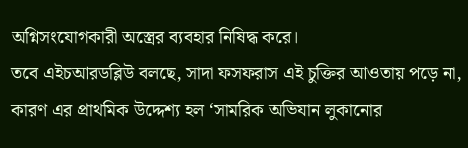অগ্নিসংযোগকারী অস্ত্রের ব্যবহার নিষিদ্ধ করে।
তবে এইচআরডব্লিউ বলছে, সাদা ফসফরাস এই চুক্তির আওতায় পড়ে না, কারণ এর প্রাথমিক উদ্দেশ্য হল ‘সামরিক অভিযান লুকানোর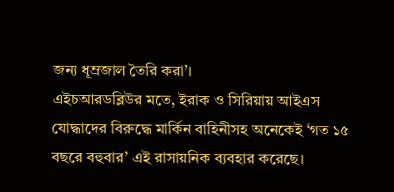জন্য ধূম্রজাল তৈরি করা’।
এইচআরডব্লিউর মতে, ইরাক ও সিরিয়ায় আইএস যোদ্ধাদের বিরুদ্ধে মার্কিন বাহিনীসহ অনেকেই ‘গত ১৫ বছরে বহুবার’ এই রাসায়নিক ব্যবহার করেছে।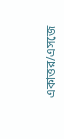একাত্তর/এসজে